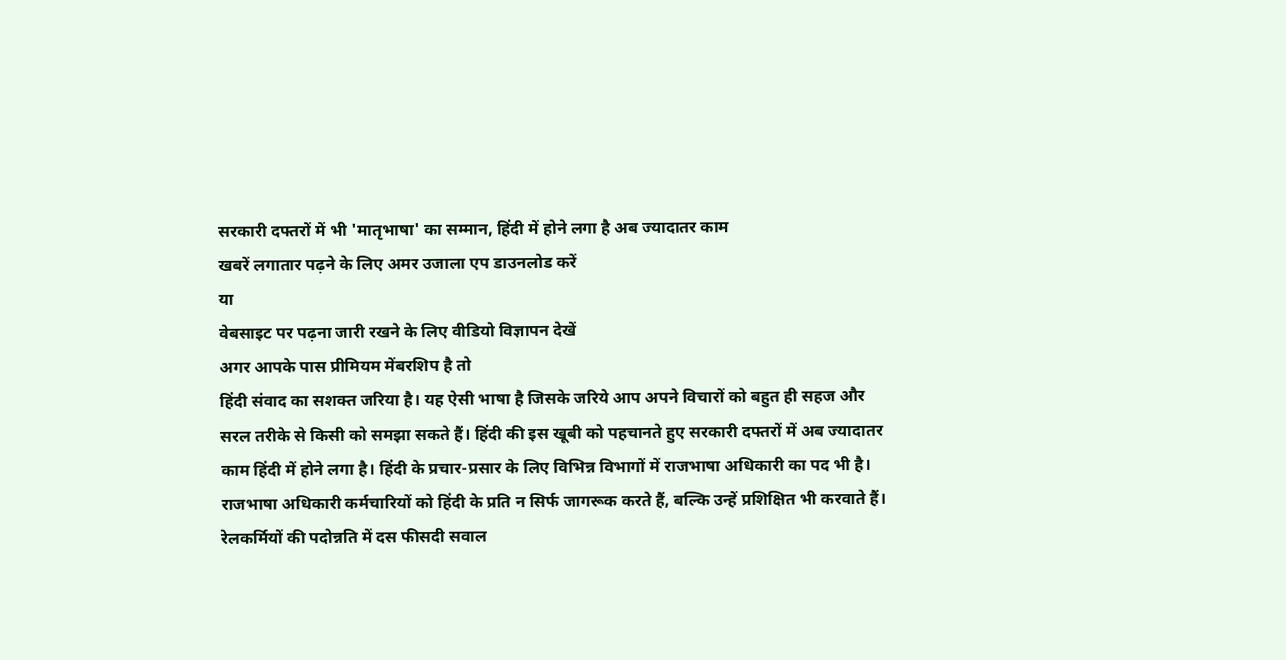सरकारी दफ्तरों में भी 'मातृभाषा' का सम्मान, हिंदी में होने लगा है अब ज्यादातर काम
खबरें लगातार पढ़ने के लिए अमर उजाला एप डाउनलोड करें
या
वेबसाइट पर पढ़ना जारी रखने के लिए वीडियो विज्ञापन देखें
अगर आपके पास प्रीमियम मेंबरशिप है तो
हिंदी संवाद का सशक्त जरिया है। यह ऐसी भाषा है जिसके जरिये आप अपने विचारों को बहुत ही सहज और सरल तरीके से किसी को समझा सकते हैं। हिंदी की इस खूबी को पहचानते हुए सरकारी दफ्तरों में अब ज्यादातर काम हिंदी में होने लगा है। हिंदी के प्रचार-प्रसार के लिए विभिन्न विभागों में राजभाषा अधिकारी का पद भी है। राजभाषा अधिकारी कर्मचारियों को हिंदी के प्रति न सिर्फ जागरूक करते हैं, बल्कि उन्हें प्रशिक्षित भी करवाते हैं।
रेलकर्मियों की पदोन्नति में दस फीसदी सवाल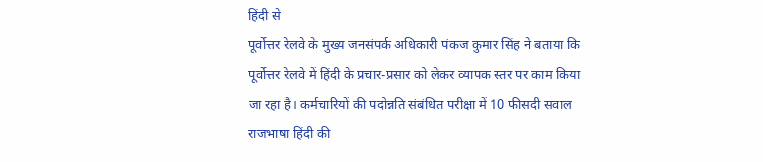हिंदी से
पूर्वोत्तर रेलवे के मुख्य जनसंपर्क अधिकारी पंकज कुमार सिंह ने बताया कि पूर्वोत्तर रेलवे में हिंदी के प्रचार-प्रसार को लेकर व्यापक स्तर पर काम किया जा रहा है। कर्मचारियों की पदोन्नति संबंधित परीक्षा में 10 फीसदी सवाल राजभाषा हिंदी की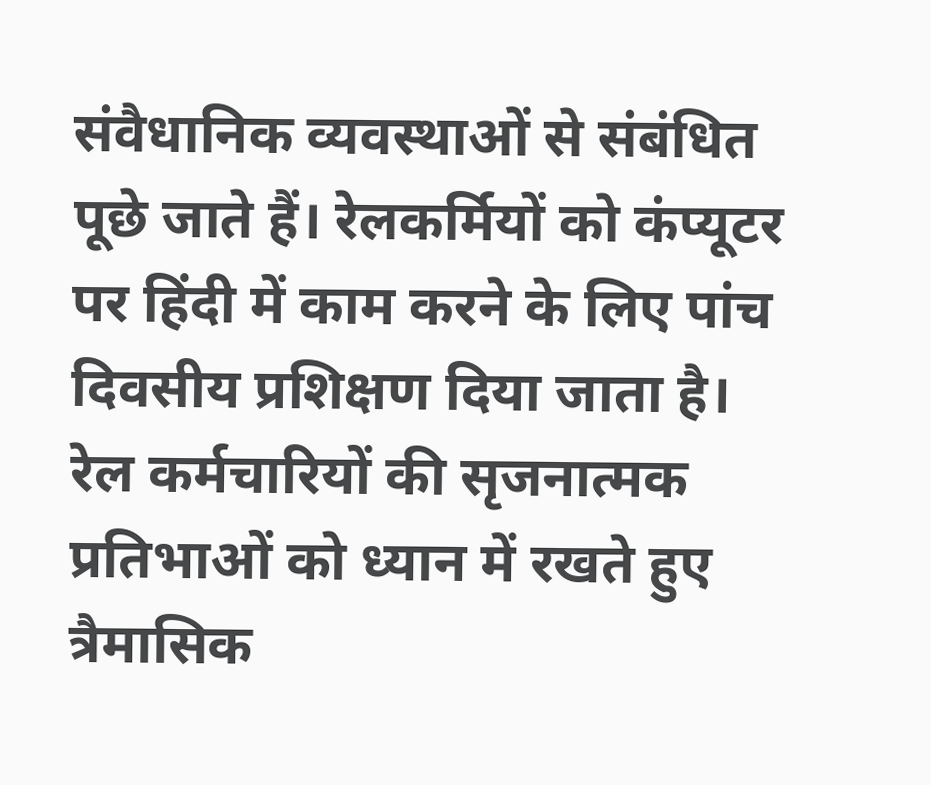संवैधानिक व्यवस्थाओं से संबंधित पूछे जाते हैं। रेलकर्मियों को कंप्यूटर पर हिंदी में काम करने के लिए पांच दिवसीय प्रशिक्षण दिया जाता है।
रेल कर्मचारियों की सृजनात्मक प्रतिभाओं को ध्यान में रखते हुए त्रैमासिक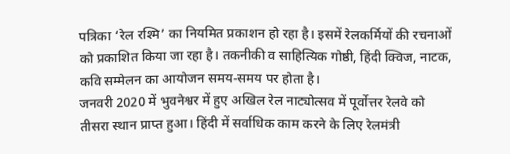पत्रिका ‘रेल रश्मि’ का नियमित प्रकाशन हो रहा है। इसमें रेलकर्मियों की रचनाओं को प्रकाशित किया जा रहा है। तकनीकी व साहित्यिक गोष्ठी, हिंदी क्विज, नाटक, कवि सम्मेलन का आयोजन समय-समय पर होता है।
जनवरी 2020 में भुवनेश्वर में हुए अखिल रेल नाट्योत्सव में पूर्वोत्तर रेलवे को तीसरा स्थान प्राप्त हुआ। हिंदी में सर्वाधिक काम करने के लिए रेलमंत्री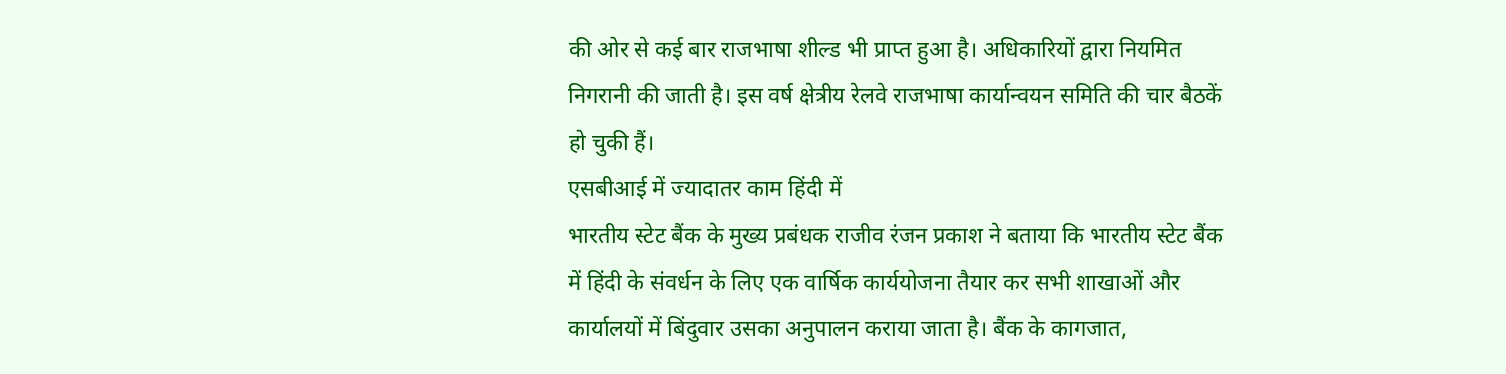की ओर से कई बार राजभाषा शील्ड भी प्राप्त हुआ है। अधिकारियों द्वारा नियमित निगरानी की जाती है। इस वर्ष क्षेत्रीय रेलवे राजभाषा कार्यान्वयन समिति की चार बैठकें हो चुकी हैं।
एसबीआई में ज्यादातर काम हिंदी में
भारतीय स्टेट बैंक के मुख्य प्रबंधक राजीव रंजन प्रकाश ने बताया कि भारतीय स्टेट बैंक में हिंदी के संवर्धन के लिए एक वार्षिक कार्ययोजना तैयार कर सभी शाखाओं और कार्यालयों में बिंदुवार उसका अनुपालन कराया जाता है। बैंक के कागजात,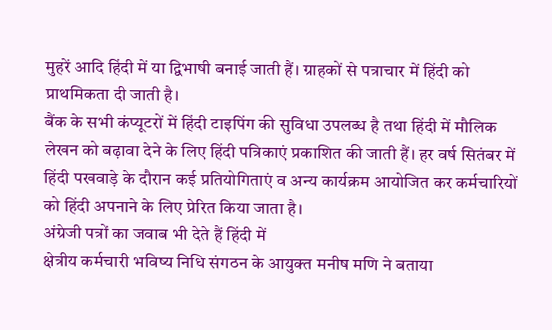मुहरें आदि हिंदी में या द्विभाषी बनाई जाती हैं। ग्राहकों से पत्राचार में हिंदी को प्राथमिकता दी जाती है।
बैंक के सभी कंप्यूटरों में हिंदी टाइपिंग की सुविधा उपलब्ध है तथा हिंदी में मौलिक लेखन को बढ़ावा देने के लिए हिंदी पत्रिकाएं प्रकाशित की जाती हैं। हर वर्ष सितंबर में हिंदी पखवाड़े के दौरान कई प्रतियोगिताएं व अन्य कार्यक्रम आयोजित कर कर्मचारियों को हिंदी अपनाने के लिए प्रेरित किया जाता है।
अंग्रेजी पत्रों का जवाब भी देते हैं हिंदी में
क्षेत्रीय कर्मचारी भविष्य निधि संगठन के आयुक्त मनीष मणि ने बताया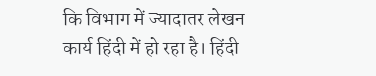कि विभाग में ज्यादातर लेखन कार्य हिंदी में हो रहा है। हिंदी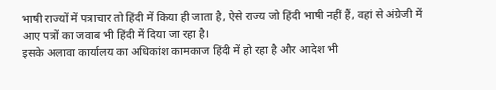भाषी राज्यों में पत्राचार तो हिंदी में किया ही जाता है, ऐसे राज्य जो हिंदी भाषी नहीं हैं, वहां से अंग्रेजी में आए पत्रों का जवाब भी हिंदी में दिया जा रहा है।
इसके अलावा कार्यालय का अधिकांश कामकाज हिंदी में हो रहा है और आदेश भी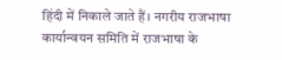हिंदी में निकाले जाते हैं। नगरीय राजभाषा कार्यान्वयन समिति में राजभाषा के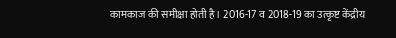कामकाज की समीक्षा होती है। 2016-17 व 2018-19 का उत्कृष्ट केंद्रीय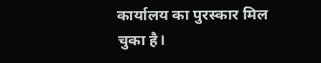कार्यालय का पुरस्कार मिल चुका है।